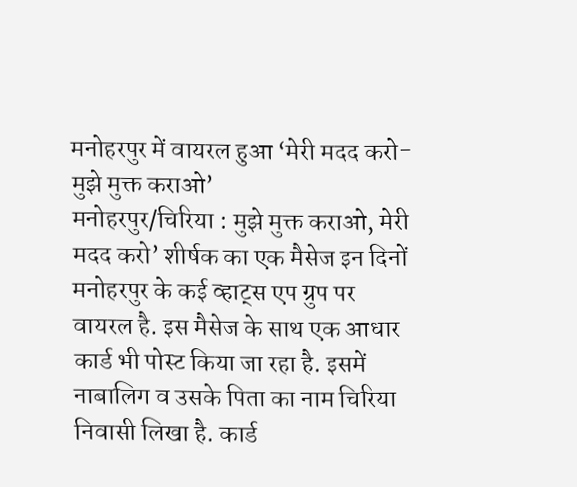मनोहरपुर में वायरल हुआ ‘मेरी मदद करो-मुझे मुक्त कराओ’
मनोहरपुर/चिरिया : मुझे मुक्त कराओ, मेरी मदद करो’ शीर्षक का एक मैसेज इन दिनों मनोहरपुर के कई व्हाट्स एप ग्रुप पर वायरल है. इस मैसेज के साथ एक आधार कार्ड भी पोस्ट किया जा रहा है. इसमें नाबालिग व उसके पिता का नाम चिरिया निवासी लिखा है. कार्ड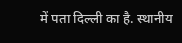में पता दिल्ली का है. स्थानीय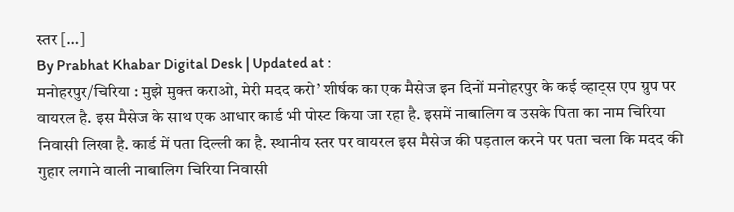स्तर […]
By Prabhat Khabar Digital Desk | Updated at :
मनोहरपुर/चिरिया : मुझे मुक्त कराओ, मेरी मदद करो’ शीर्षक का एक मैसेज इन दिनों मनोहरपुर के कई व्हाट्स एप ग्रुप पर वायरल है. इस मैसेज के साथ एक आधार कार्ड भी पोस्ट किया जा रहा है. इसमें नाबालिग व उसके पिता का नाम चिरिया निवासी लिखा है. कार्ड में पता दिल्ली का है. स्थानीय स्तर पर वायरल इस मैसेज की पड़ताल करने पर पता चला कि मदद की गुहार लगाने वाली नाबालिग चिरिया निवासी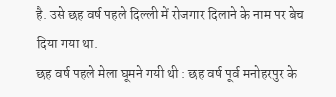है. उसे छह वर्ष पहले दिल्ली में रोजगार दिलाने के नाम पर बेच दिया गया था.
छह वर्ष पहले मेला घूमने गयी थी : छह वर्ष पूर्व मनोहरपुर के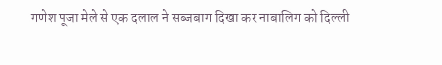गणेश पूजा मेले से एक दलाल ने सब्जबाग दिखा कर नाबालिग को दिल्ली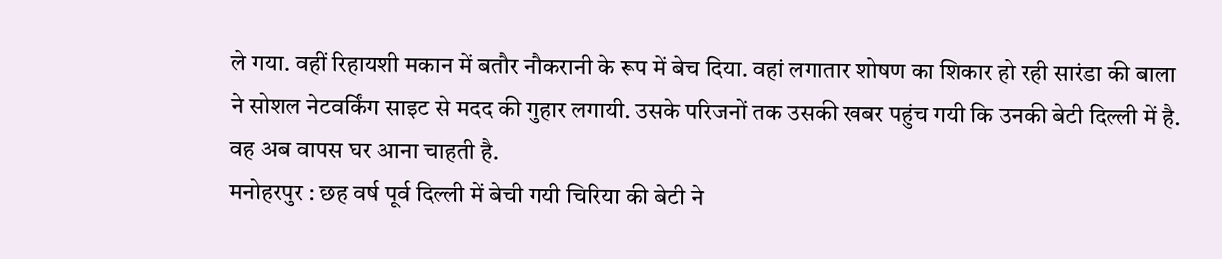ले गया. वहीं रिहायशी मकान में बतौर नौकरानी के रूप में बेच दिया. वहां लगातार शोषण का शिकार हो रही सारंडा की बाला ने सोशल नेटवर्किंग साइट से मदद की गुहार लगायी. उसके परिजनों तक उसकी खबर पहुंच गयी कि उनकी बेटी दिल्ली में है. वह अब वापस घर आना चाहती है.
मनोहरपुर : छह वर्ष पूर्व दिल्ली में बेची गयी चिरिया की बेटी ने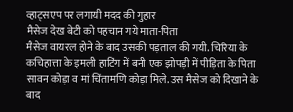व्हाट्सएप पर लगायी मदद की गुहार
मैसेज देख बेटी को पहचान गये माता-पिता
मैसेज वायरल होने के बाद उसकी पड़ताल की गयी. चिरिया के कचिहात्ता के इमली हाटिंग में बनी एक झोपड़ी में पीड़िता के पिता सावन कोड़ा व मां चिंतामणि कोड़ा मिले. उस मैसेज को दिखाने के बाद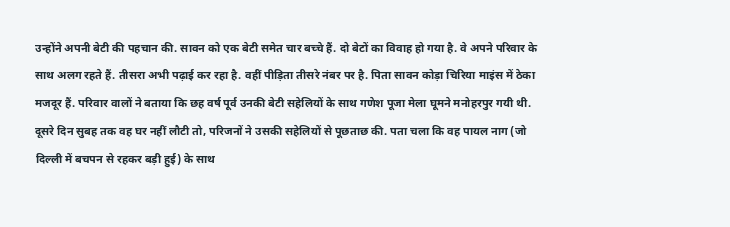उन्होंने अपनी बेटी की पहचान की. सावन को एक बेटी समेत चार बच्चे हैं. दो बेटों का विवाह हो गया है. वे अपने परिवार के साथ अलग रहते हैं. तीसरा अभी पढ़ाई कर रहा है. वहीं पीड़िता तीसरे नंबर पर है. पिता सावन कोड़ा चिरिया माइंस में ठेका मजदूर हैं. परिवार वालों ने बताया कि छह वर्ष पूर्व उनकी बेटी सहेलियों के साथ गणेश पूजा मेला घूमने मनोहरपुर गयी थी. दूसरे दिन सुबह तक वह घर नहीं लौटी तो, परिजनों ने उसकी सहेलियों से पूछताछ की. पता चला कि वह पायल नाग (जो दिल्ली में बचपन से रहकर बड़ी हुई) के साथ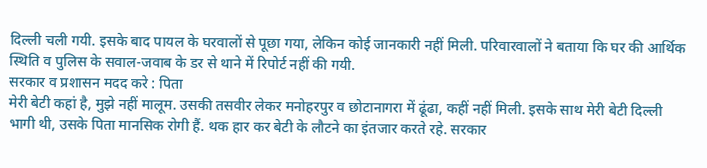दिल्ली चली गयी. इसके बाद पायल के घरवालों से पूछा गया, लेकिन कोई जानकारी नहीं मिली. परिवारवालों ने बताया कि घर की आर्थिक स्थिति व पुलिस के सवाल-जवाब के डर से थाने में रिपोर्ट नहीं की गयी.
सरकार व प्रशासन मदद करे : पिता
मेरी बेटी कहां है, मुझे नहीं मालूम. उसकी तसवीर लेकर मनोहरपुर व छोटानागरा में ढूंढा, कहीं नहीं मिली. इसके साथ मेरी बेटी दिल्ली भागी थी, उसके पिता मानसिक रोगी हैं. थक हार कर बेटी के लौटने का इंतजार करते रहे. सरकार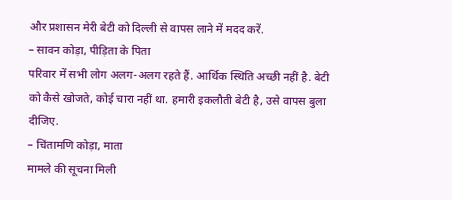और प्रशासन मेरी बेटी को दिल्ली से वापस लाने में मदद करें.
– सावन कोड़ा, पीड़िता के पिता
परिवार में सभी लोग अलग-अलग रहते हैं. आर्थिक स्थिति अच्छी नहीं है. बेटी को कैसे खोजते, कोई चारा नहीं था. हमारी इकलौती बेटी है, उसे वापस बुला दीजिए.
– चिंतामणि कोड़ा, माता
मामले की सूचना मिली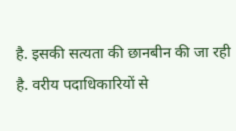है. इसकी सत्यता की छानबीन की जा रही है. वरीय पदाधिकारियों से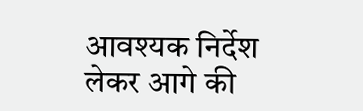आवश्यक निर्देश लेकर आगे की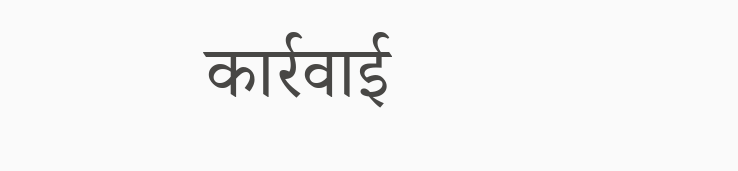कार्रवाई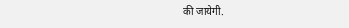की जायेगी.